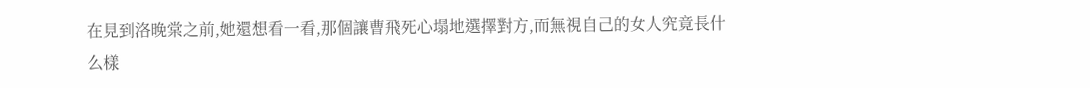在見到洛晚棠之前,她還想看一看,那個讓曹飛死心塌地選擇對方,而無視自己的女人究竟長什么樣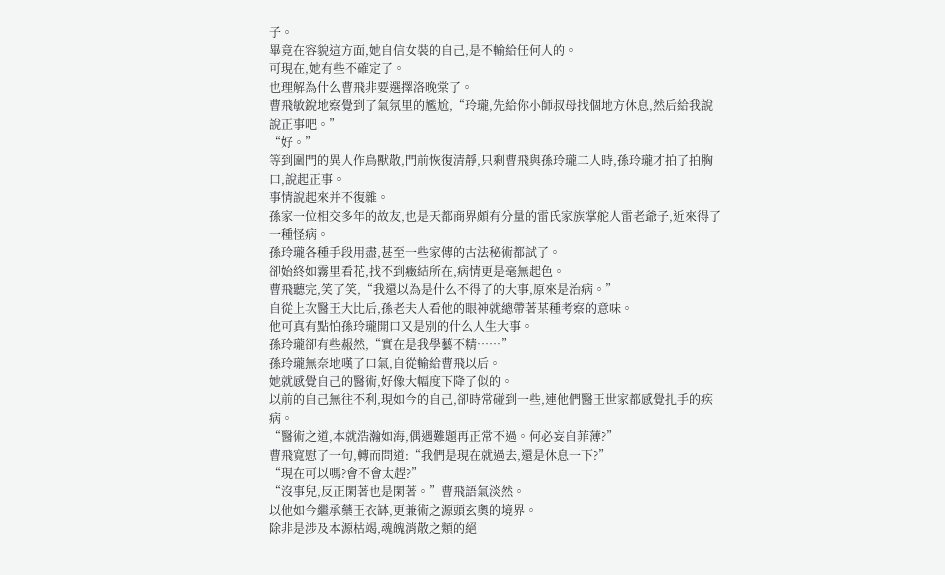子。
畢竟在容貌這方面,她自信女裝的自己,是不輸給任何人的。
可現在,她有些不確定了。
也理解為什么曹飛非要選擇洛晚棠了。
曹飛敏銳地察覺到了氣氛里的尷尬,“玲瓏,先給你小師叔母找個地方休息,然后給我說說正事吧。”
“好。”
等到圍門的異人作鳥獸散,門前恢復清靜,只剩曹飛與孫玲瓏二人時,孫玲瓏才拍了拍胸口,說起正事。
事情說起來并不復雜。
孫家一位相交多年的故友,也是天都商界頗有分量的雷氏家族掌舵人雷老爺子,近來得了一種怪病。
孫玲瓏各種手段用盡,甚至一些家傳的古法秘術都試了。
卻始終如霧里看花,找不到癥結所在,病情更是毫無起色。
曹飛聽完,笑了笑,“我還以為是什么不得了的大事,原來是治病。”
自從上次醫王大比后,孫老夫人看他的眼神就總帶著某種考察的意味。
他可真有點怕孫玲瓏開口又是別的什么人生大事。
孫玲瓏卻有些赧然,“實在是我學藝不精……”
孫玲瓏無奈地嘆了口氣,自從輸給曹飛以后。
她就感覺自己的醫術,好像大幅度下降了似的。
以前的自己無往不利,現如今的自己,卻時常碰到一些,連他們醫王世家都感覺扎手的疾病。
“醫術之道,本就浩瀚如海,偶遇難題再正常不過。何必妄自菲薄?”
曹飛寬慰了一句,轉而問道:“我們是現在就過去,還是休息一下?”
“現在可以嗎?會不會太趕?”
“沒事兒,反正閑著也是閑著。”曹飛語氣淡然。
以他如今繼承藥王衣缽,更兼術之源頭玄奧的境界。
除非是涉及本源枯竭,魂魄消散之類的絕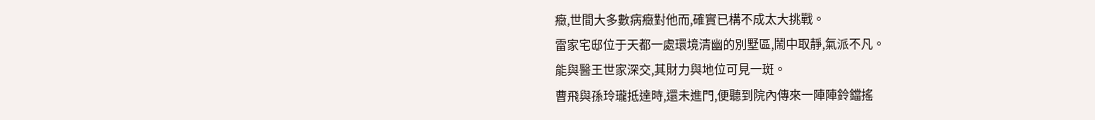癥,世間大多數病癥對他而,確實已構不成太大挑戰。
雷家宅邸位于天都一處環境清幽的別墅區,鬧中取靜,氣派不凡。
能與醫王世家深交,其財力與地位可見一斑。
曹飛與孫玲瓏抵達時,還未進門,便聽到院內傳來一陣陣鈴鐺搖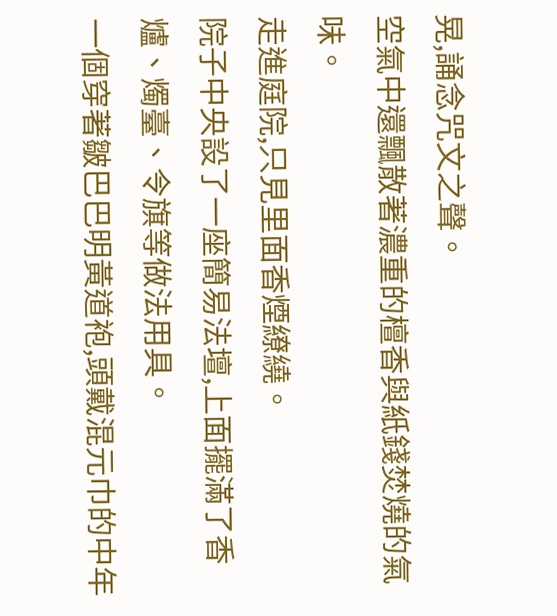晃,誦念咒文之聲。
空氣中還飄散著濃重的檀香與紙錢焚燒的氣味。
走進庭院,只見里面香煙繚繞。
院子中央設了一座簡易法壇,上面擺滿了香爐、燭臺、令旗等做法用具。
一個穿著皺巴巴明黃道袍,頭戴混元巾的中年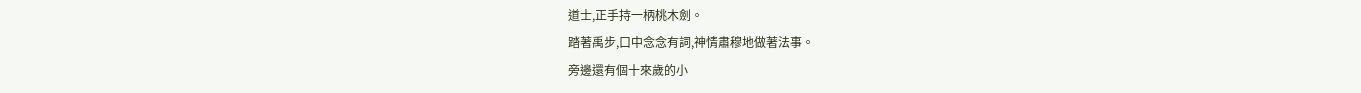道士,正手持一柄桃木劍。
踏著禹步,口中念念有詞,神情肅穆地做著法事。
旁邊還有個十來歲的小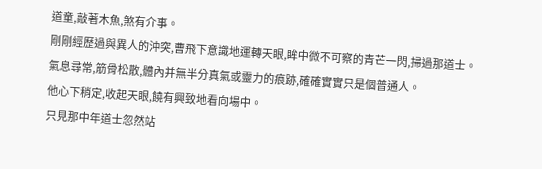道童,敲著木魚,煞有介事。
剛剛經歷過與異人的沖突,曹飛下意識地運轉天眼,眸中微不可察的青芒一閃,掃過那道士。
氣息尋常,筋骨松散,體內并無半分真氣或靈力的痕跡,確確實實只是個普通人。
他心下稍定,收起天眼,饒有興致地看向場中。
只見那中年道士忽然站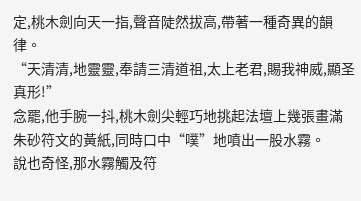定,桃木劍向天一指,聲音陡然拔高,帶著一種奇異的韻律。
“天清清,地靈靈,奉請三清道祖,太上老君,賜我神威,顯圣真形!”
念罷,他手腕一抖,桃木劍尖輕巧地挑起法壇上幾張畫滿朱砂符文的黃紙,同時口中“噗”地噴出一股水霧。
說也奇怪,那水霧觸及符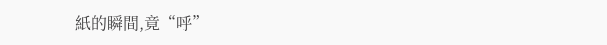紙的瞬間,竟“呼”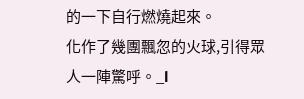的一下自行燃燒起來。
化作了幾團飄忽的火球,引得眾人一陣驚呼。_l